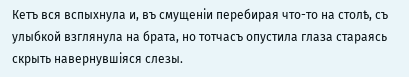Кетъ вся вспыхнула и, въ смущеніи перебирая что-то на столѣ, съ улыбкой взглянула на брата, но тотчасъ опустила глаза стараясь скрыть навернувшіяся слезы.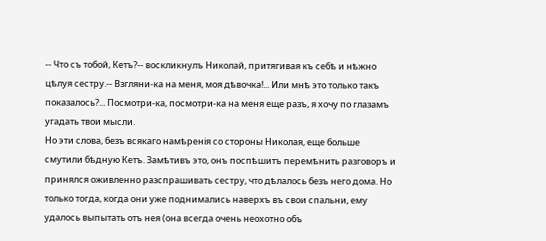-- Что съ тобой, Кетъ?-- воскликнулъ Николай, притягивая къ себѣ и нѣжно цѣлуя сестру.-- Взгляни-ка на меня, моя дѣвочка!... Или мнѣ это только такъ показалось?... Посмотри-ка, посмотри-ка на меня еще разъ, я хочу по глазамъ угадать твои мысли.
Но эти слова, безъ всякаго намѣренія со стороны Николая, еще больше смутили бѣдную Кетъ. Замѣтивъ это, онъ поспѣшитъ перемѣнить разговоръ и принялся оживленно разспрашивать сестру, что дѣлалось безъ него дома. Но только тогда, когда они уже поднимались наверхъ въ свои спальни, ему удалось выпытать отъ нея (она всегда очень неохотно объ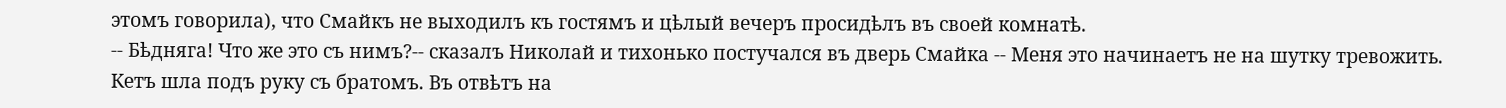этомъ говорила), что Смайкъ не выходилъ къ гостямъ и цѣлый вечеръ просидѣлъ въ своей комнатѣ.
-- Бѣдняга! Что же это съ нимъ?-- сказалъ Николай и тихонько постучался въ дверь Смайка -- Меня это начинаетъ не на шутку тревожить.
Кетъ шла подъ руку съ братомъ. Въ отвѣтъ на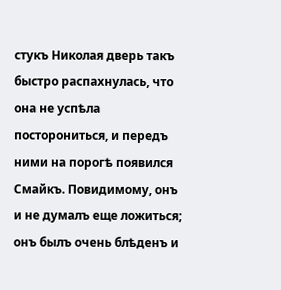стукъ Николая дверь такъ быстро распахнулась, что она не успѣла посторониться, и передъ ними на порогѣ появился Смайкъ. Повидимому, онъ и не думалъ еще ложиться; онъ былъ очень блѣденъ и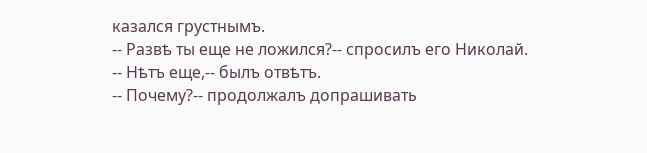казался грустнымъ.
-- Развѣ ты еще не ложился?-- спросилъ его Николай.
-- Нѣтъ еще,-- былъ отвѣтъ.
-- Почему?-- продолжалъ допрашивать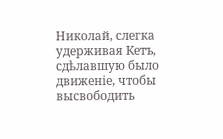Николай, слегка удерживая Кетъ, сдѣлавшую было движеніе, чтобы высвободить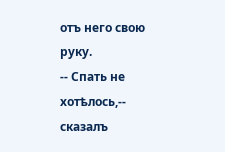отъ него свою руку.
-- Спать не хотѣлось,-- сказалъ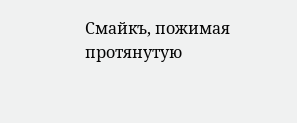Смайкъ, пожимая протянутую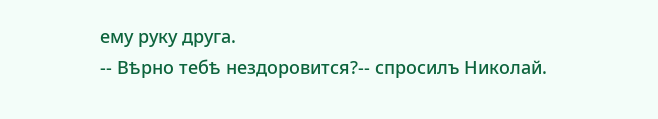ему руку друга.
-- Вѣрно тебѣ нездоровится?-- спросилъ Николай.